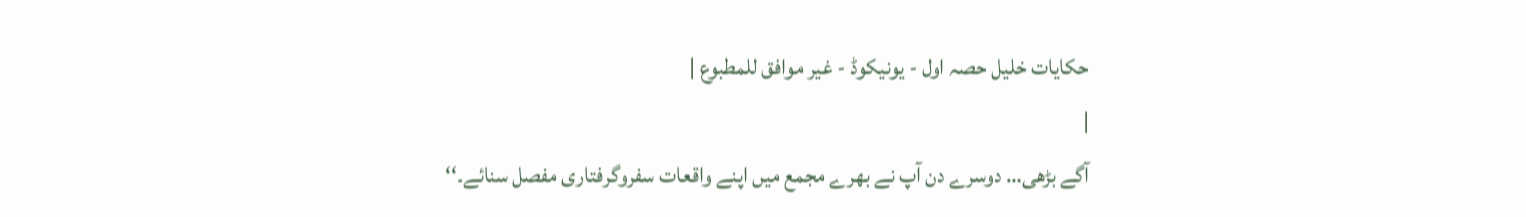حکایات خلیل حصہ اول - یونیکوڈ - غیر موافق للمطبوع |
|
آگے بڑھی… دوسرے دن آپ نے بھرے مجمع میں اپنے واقعات سفروگرفتاری مفصل سنائے۔‘‘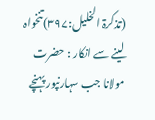(تذکرۃ الخلیل:۳۹۷)تنخواہ لینے سے انکار : حضرت مولانا جب سہارنپور پہنچے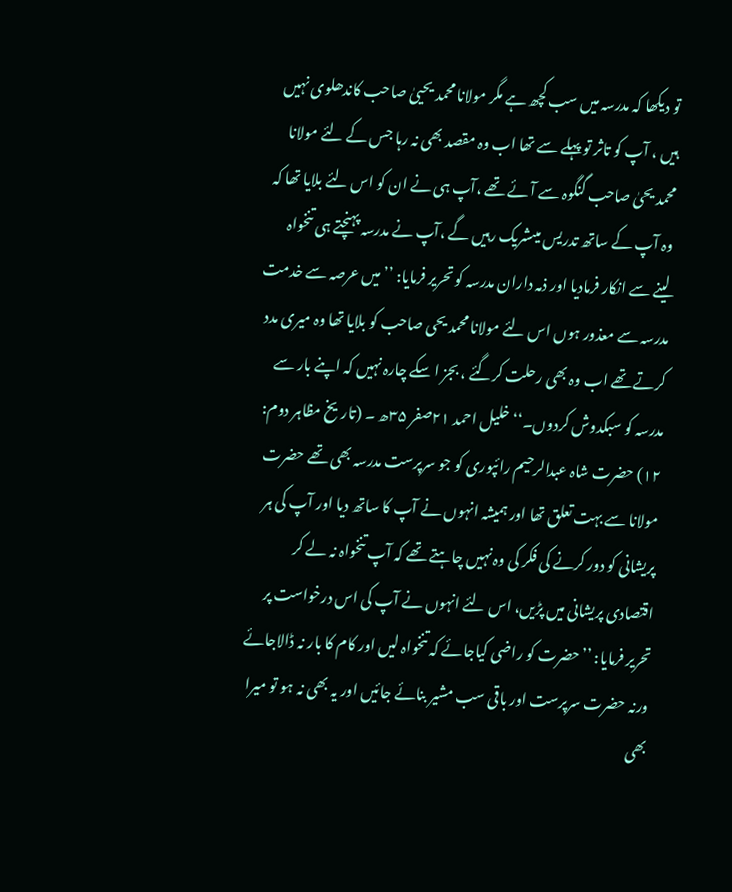تو دیکھا کہ مدرسہ میں سب کچھ ہے مگر مولانا محمد یحییٰ صاحب کاندھلوی نہیں ہیں ، آپ کو تاثر تو پہلے سے تھا اب وہ مقصد بھی نہ رہا جس کے لئے مولانا محمد یحیٰ صاحب گنگوہ سے آئے تھے ،آپ ہی نے ان کو اس لئے بلایا تھا کہ وہ آپ کے ساتھ تدریس میںشریک رہیں گے ،آپ نے مدرسہ پہنچتے ہی تنخواہ لینے سے انکار فرمادیا اور ذمہ داران مدرسہ کو تحریر فرمایا: ’’میں عرصہ سے خدمت مدرسہ سے معذور ہوں اس لئے مولانا محمد یحی صاحب کو بلایا تھا وہ میری مدد کرتے تھے اب وہ بھی رحلت کرگئے ، بجز ا سکے چارہ نہیں کہ اپنے بار سے مدرسہ کو سبکدوش کردوں۔‘‘ خلیل احمد ۲۱صفر ۳۵ھ ۔ (تاریخ مظاہر دوم: ۱۲) حضرت شاہ عبدالرحیم رائپوری کو جو سرپرست مدرسہ بھی تھے حضرت مولانا سے بہت تعلق تھا اور ہمیشہ انہوں نے آپ کا ساتھ دیا اور آپ کی ہر پریشانی کو دور کرنے کی فکر کی وہ نہیں چاہتے تھے کہ آپ تنخواہ نہ لے کر اقتصادی پریشانی میں پڑیں، اس لئے انہوں نے آپ کی اس درخواست پر تحریر فرمایا: ’’حضرت کو راضی کیاجائے کہ تنخواہ لیں اور کام کا بار نہ ڈالاجائے ورنہ حضرت سرپرست اور باقی سب مشیر بنائے جائیں اور یہ بھی نہ ہو تو میرا بھی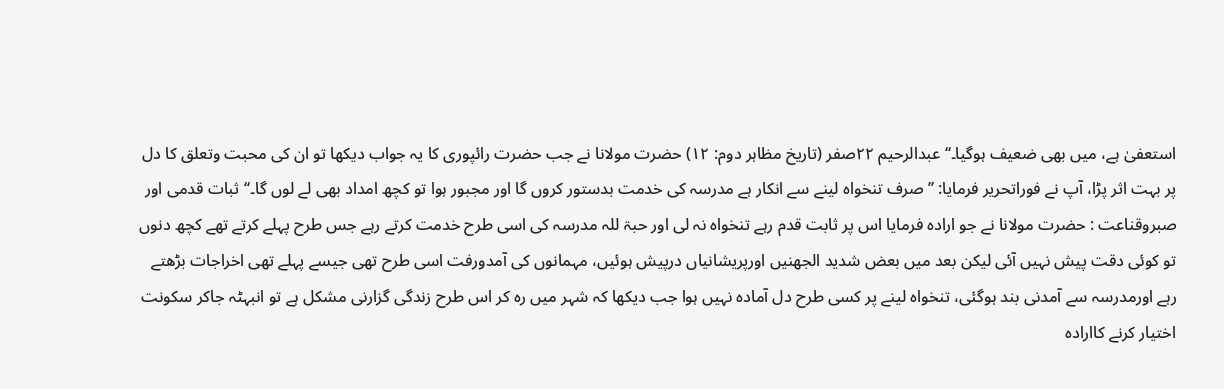استعفیٰ ہے، میں بھی ضعیف ہوگیا۔‘‘ عبدالرحیم ۲۲صفر (تاریخ مظاہر دوم: ۱۲) حضرت مولانا نے جب حضرت رائپوری کا یہ جواب دیکھا تو ان کی محبت وتعلق کا دل پر بہت اثر پڑا، آپ نے فوراتحریر فرمایا: ’’صرف تنخواہ لینے سے انکار ہے مدرسہ کی خدمت بدستور کروں گا اور مجبور ہوا تو کچھ امداد بھی لے لوں گا۔‘‘ثبات قدمی اور صبروقناعت : حضرت مولانا نے جو ارادہ فرمایا اس پر ثابت قدم رہے تنخواہ نہ لی اور حبۃ للہ مدرسہ کی اسی طرح خدمت کرتے رہے جس طرح پہلے کرتے تھے کچھ دنوں تو کوئی دقت پیش نہیں آئی لیکن بعد میں بعض شدید الجھنیں اورپریشانیاں درپیش ہوئیں، مہمانوں کی آمدورفت اسی طرح تھی جیسے پہلے تھی اخراجات بڑھتے رہے اورمدرسہ سے آمدنی بند ہوگئی، تنخواہ لینے پر کسی طرح دل آمادہ نہیں ہوا جب دیکھا کہ شہر میں رہ کر اس طرح زندگی گزارنی مشکل ہے تو انبہٹہ جاکر سکونت اختیار کرنے کاارادہ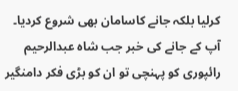کرلیا بلکہ جانے کاسامان بھی شروع کردیا۔ آپ کے جانے کی خبر جب شاہ عبدالرحیم رائپوری کو پہنچی تو ان کو بڑی فکر دامنگیر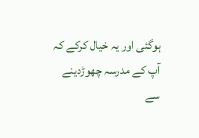ہوگئی اور یہ خیال کرکے کہ آپ کے مدرسہ چھوڑدینے سے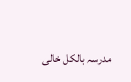مدرسہ بالکل خالی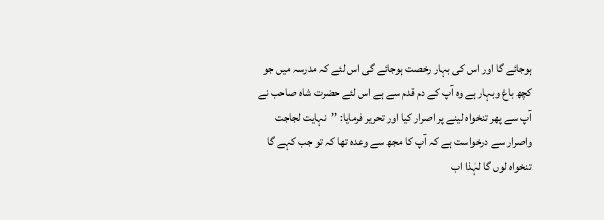ہوجائے گا اور اس کی بہار رخصت ہوجائے گی اس لئے کہ مدرسہ میں جو کچھ باغ وبہار ہے وہ آپ کے دم قدم سے ہے اس لئے حضرت شاہ صاحب نے آپ سے پھر تنخواہ لینے پر اصرار کیا اور تحریر فرمایا: ’’نہایت لجاجت واصرار سے درخواست ہے کہ آپ کا مجھ سے وعدہ تھا کہ تو جب کہے گا تنخواہ لوں گا لہٰذا اب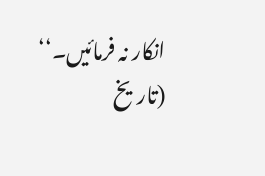انکار نہ فرمائیں۔‘‘ (تاریخ